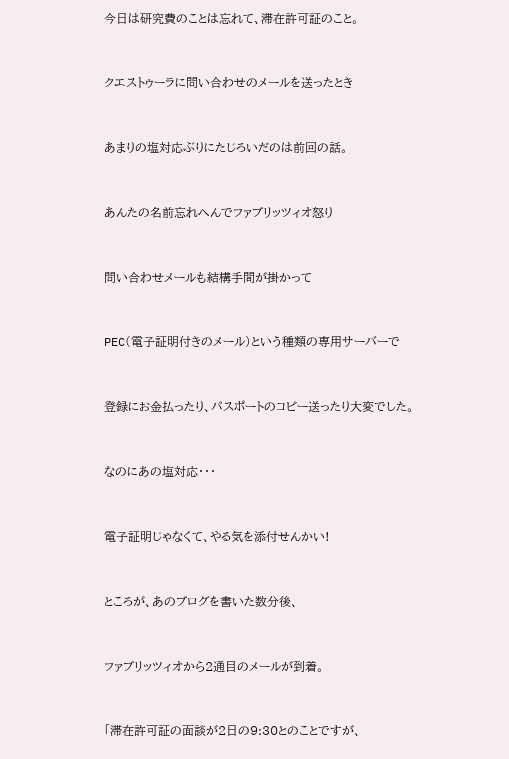今日は研究費のことは忘れて、滞在許可証のこと。



クエストゥーラに問い合わせのメールを送ったとき



あまりの塩対応ぶりにたじろいだのは前回の話。



あんたの名前忘れへんでファブリッツィオ怒り



問い合わせメールも結構手間が掛かって



PEC(電子証明付きのメール)という種類の専用サーバーで



登録にお金払ったり、パスポートのコピー送ったり大変でした。



なのにあの塩対応・・・



電子証明じゃなくて、やる気を添付せんかい!



ところが、あのブログを書いた数分後、



ファブリッツィオから2通目のメールが到着。



「滞在許可証の面談が2日の9:30とのことですが、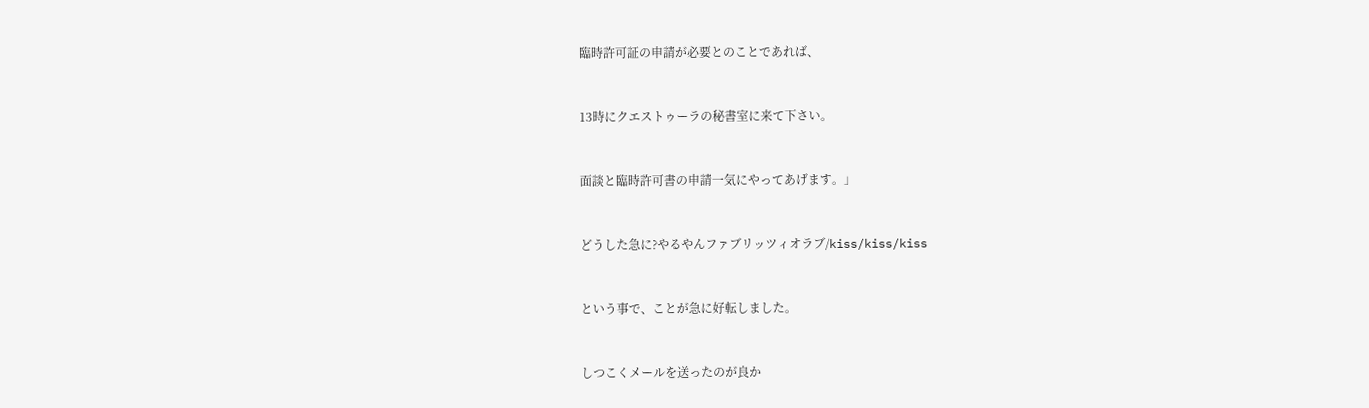臨時許可証の申請が必要とのことであれば、



13時にクエストゥーラの秘書室に来て下さい。



面談と臨時許可書の申請一気にやってあげます。」



どうした急に?やるやんファブリッツィオラブ/kiss/kiss/kiss



という事で、ことが急に好転しました。



しつこくメールを送ったのが良か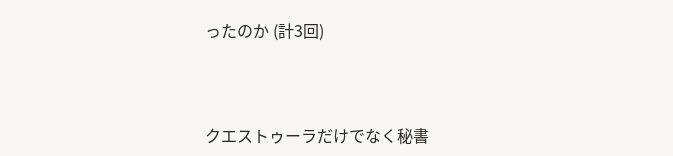ったのか (計3回)



クエストゥーラだけでなく秘書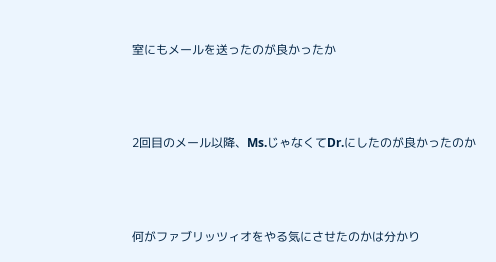室にもメールを送ったのが良かったか



2回目のメール以降、Ms.じゃなくてDr.にしたのが良かったのか



何がファブリッツィオをやる気にさせたのかは分かり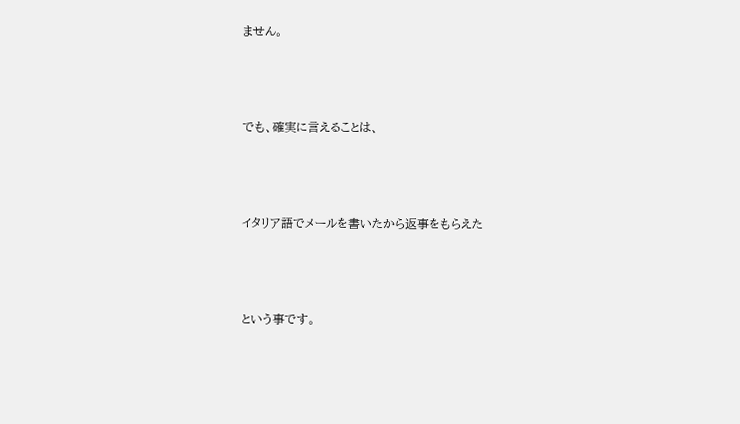ません。



でも、確実に言えることは、



イタリア語でメールを書いたから返事をもらえた



という事です。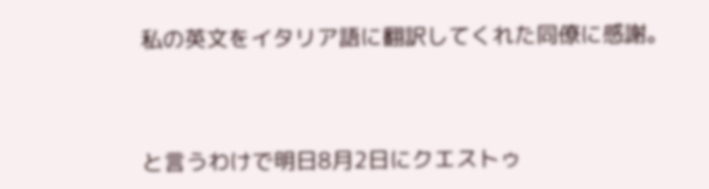私の英文をイタリア語に翻訳してくれた同僚に感謝。



と言うわけで明日8月2日にクエストゥ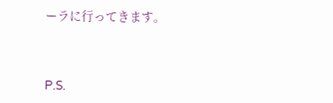ーラに行ってきます。



P.S.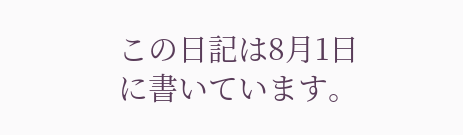この日記は8月1日に書いています。